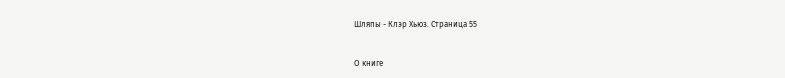Шляпы - Клэр Хьюз. Страница 55


О книге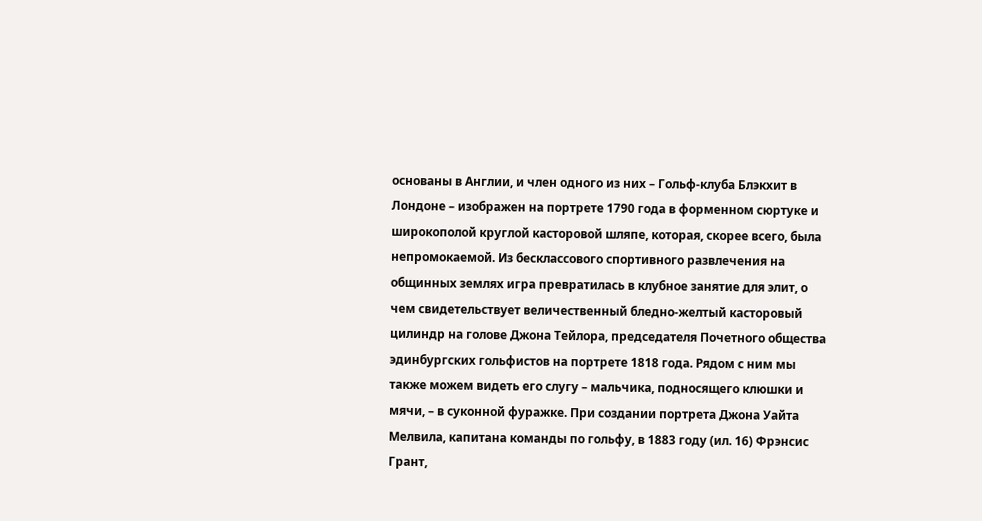основаны в Англии, и член одного из них – Гольф-клуба Блэкхит в Лондоне – изображен на портрете 1790 года в форменном сюртуке и широкополой круглой касторовой шляпе, которая, скорее всего, была непромокаемой. Из бесклассового спортивного развлечения на общинных землях игра превратилась в клубное занятие для элит, о чем свидетельствует величественный бледно-желтый касторовый цилиндр на голове Джона Тейлора, председателя Почетного общества эдинбургских гольфистов на портрете 1818 года. Рядом с ним мы также можем видеть его слугу – мальчика, подносящего клюшки и мячи, – в суконной фуражке. При создании портрета Джона Уайта Мелвила, капитана команды по гольфу, в 1883 году (ил. 16) Фрэнсис Грант,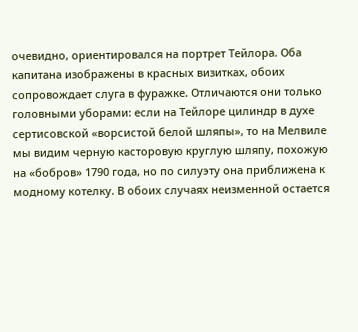очевидно, ориентировался на портрет Тейлора. Оба капитана изображены в красных визитках, обоих сопровождает слуга в фуражке. Отличаются они только головными уборами: если на Тейлоре цилиндр в духе сертисовской «ворсистой белой шляпы», то на Мелвиле мы видим черную касторовую круглую шляпу, похожую на «бобров» 1790 года, но по силуэту она приближена к модному котелку. В обоих случаях неизменной остается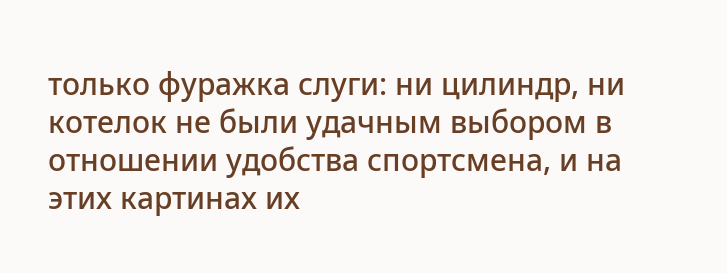только фуражка слуги: ни цилиндр, ни котелок не были удачным выбором в отношении удобства спортсмена, и на этих картинах их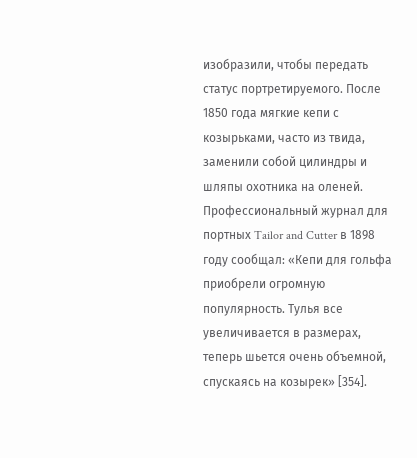изобразили, чтобы передать статус портретируемого. После 1850 года мягкие кепи с козырьками, часто из твида, заменили собой цилиндры и шляпы охотника на оленей. Профессиональный журнал для портных Tailor and Cutter в 1898 году сообщал: «Кепи для гольфа приобрели огромную популярность. Тулья все увеличивается в размерах, теперь шьется очень объемной, спускаясь на козырек» [354].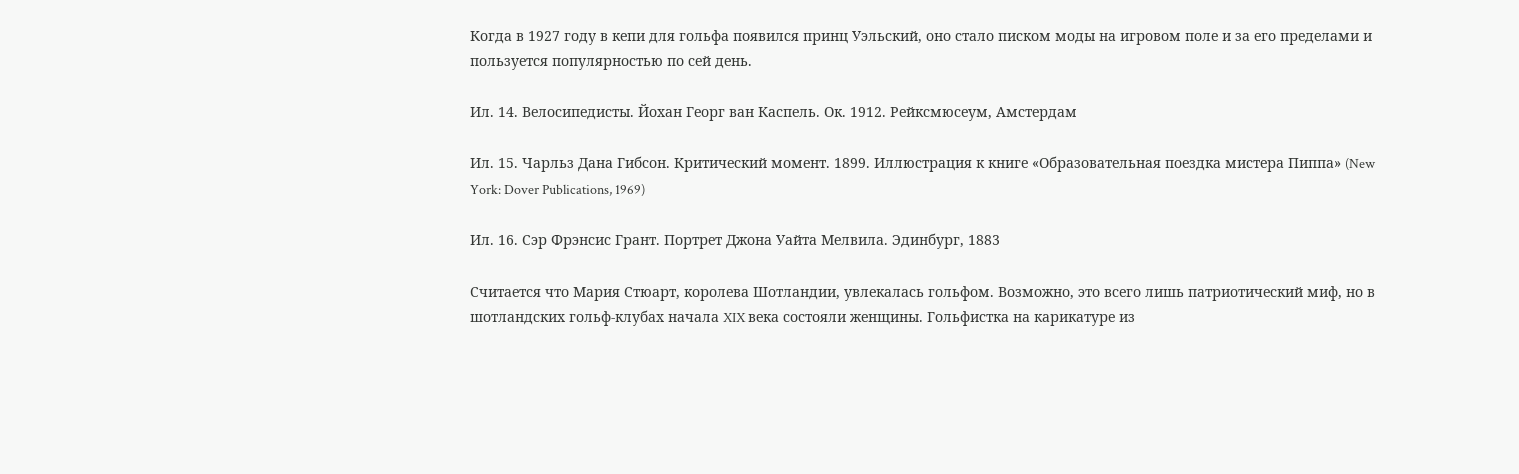Когда в 1927 году в кепи для гольфа появился принц Уэльский, оно стало писком моды на игровом поле и за его пределами и пользуется популярностью по сей день.

Ил. 14. Велосипедисты. Йохан Георг ван Каспель. Ок. 1912. Рейксмюсеум, Амстердам

Ил. 15. Чарльз Дана Гибсон. Критический момент. 1899. Иллюстрация к книге «Образовательная поездка мистера Пиппа» (New York: Dover Publications, 1969)

Ил. 16. Сэр Фрэнсис Грант. Портрет Джона Уайта Мелвила. Эдинбург, 1883

Считается что Мария Стюарт, королева Шотландии, увлекалась гольфом. Возможно, это всего лишь патриотический миф, но в шотландских гольф-клубах начала XIX века состояли женщины. Гольфистка на карикатуре из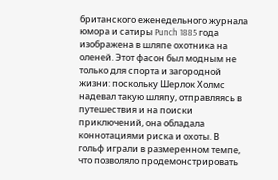британского еженедельного журнала юмора и сатиры Punch 1885 года изображена в шляпе охотника на оленей. Этот фасон был модным не только для спорта и загородной жизни: поскольку Шерлок Холмс надевал такую шляпу, отправляясь в путешествия и на поиски приключений, она обладала коннотациями риска и охоты. В гольф играли в размеренном темпе, что позволяло продемонстрировать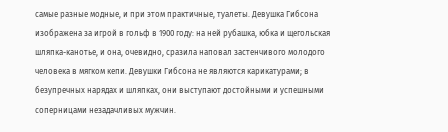самые разные модные, и при этом практичные, туалеты. Девушка Гибсона изображена за игрой в гольф в 1900 году: на ней рубашка, юбка и щегольская шляпка-канотье, и она, очевидно, сразила наповал застенчивого молодого человека в мягком кепи. Девушки Гибсона не являются карикатурами; в безупречных нарядах и шляпках, они выступают достойными и успешными соперницами незадачливых мужчин.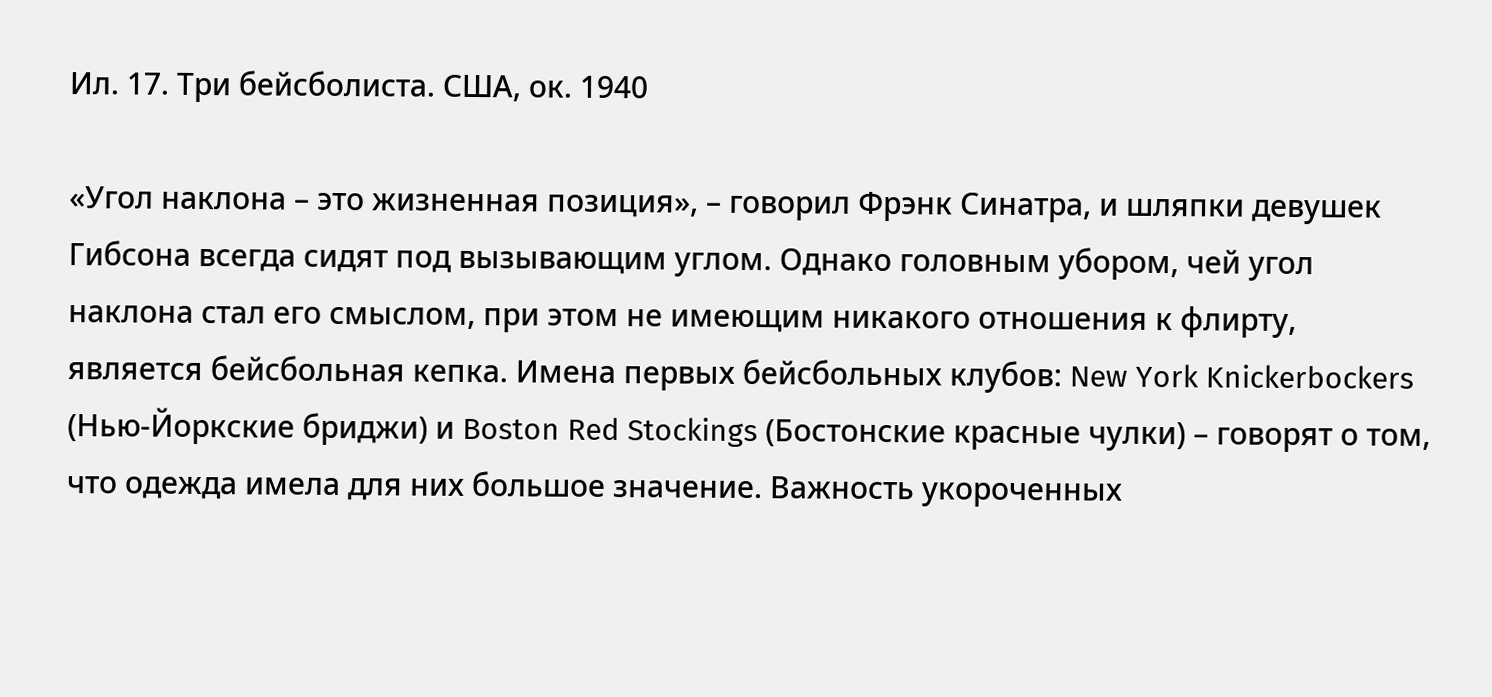Ил. 17. Три бейсболиста. США, ок. 1940

«Угол наклона – это жизненная позиция», – говорил Фрэнк Синатра, и шляпки девушек Гибсона всегда сидят под вызывающим углом. Однако головным убором, чей угол наклона стал его смыслом, при этом не имеющим никакого отношения к флирту, является бейсбольная кепка. Имена первых бейсбольных клубов: New York Knickerbockers (Нью-Йоркские бриджи) и Boston Red Stockings (Бостонские красные чулки) – говорят о том, что одежда имела для них большое значение. Важность укороченных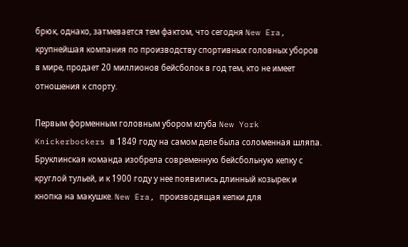брюк, однако, затмевается тем фактом, что сегодня New Era, крупнейшая компания по производству спортивных головных уборов в мире, продает 20 миллионов бейсболок в год тем, кто не имеет отношения к спорту.

Первым форменным головным убором клуба New York Knickerbockers в 1849 году на самом деле была соломенная шляпа. Бруклинская команда изобрела современную бейсбольную кепку с круглой тульей, и к 1900 году у нее появились длинный козырек и кнопка на макушке. New Era, производящая кепки для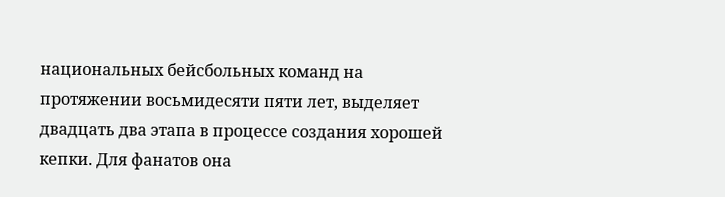национальных бейсбольных команд на протяжении восьмидесяти пяти лет, выделяет двадцать два этапа в процессе создания хорошей кепки. Для фанатов она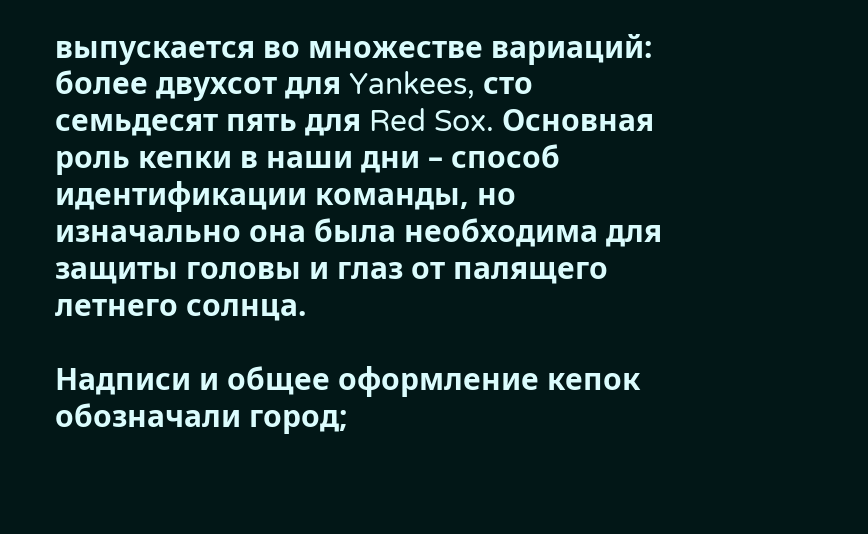выпускается во множестве вариаций: более двухсот для Yankees, сто семьдесят пять для Red Sox. Основная роль кепки в наши дни – способ идентификации команды, но изначально она была необходима для защиты головы и глаз от палящего летнего солнца.

Надписи и общее оформление кепок обозначали город;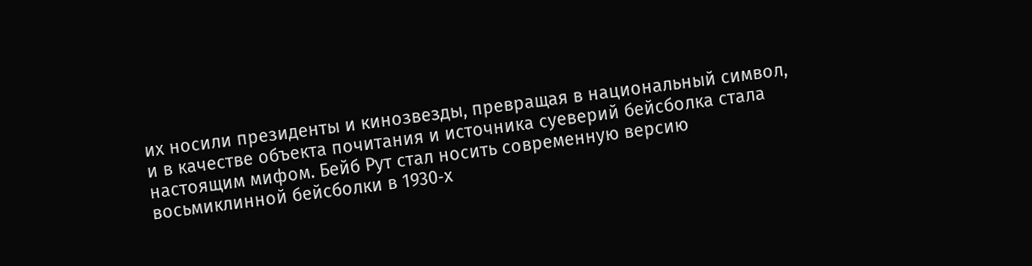их носили президенты и кинозвезды, превращая в национальный символ, и в качестве объекта почитания и источника суеверий бейсболка стала настоящим мифом. Бейб Рут стал носить современную версию восьмиклинной бейсболки в 1930‐х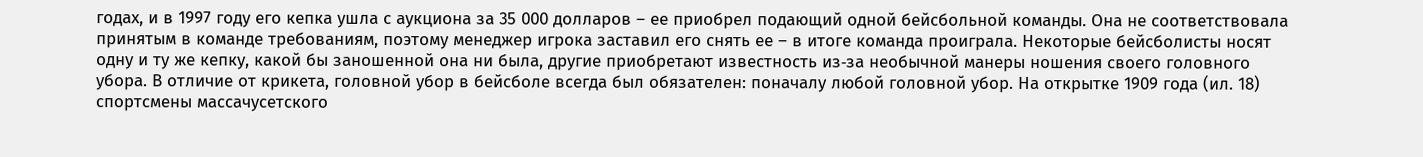годах, и в 1997 году его кепка ушла с аукциона за 35 000 долларов – ее приобрел подающий одной бейсбольной команды. Она не соответствовала принятым в команде требованиям, поэтому менеджер игрока заставил его снять ее – в итоге команда проиграла. Некоторые бейсболисты носят одну и ту же кепку, какой бы заношенной она ни была, другие приобретают известность из‐за необычной манеры ношения своего головного убора. В отличие от крикета, головной убор в бейсболе всегда был обязателен: поначалу любой головной убор. На открытке 1909 года (ил. 18) спортсмены массачусетского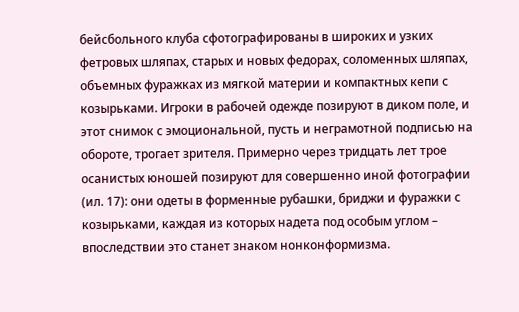бейсбольного клуба сфотографированы в широких и узких фетровых шляпах, старых и новых федорах, соломенных шляпах, объемных фуражках из мягкой материи и компактных кепи с козырьками. Игроки в рабочей одежде позируют в диком поле, и этот снимок с эмоциональной, пусть и неграмотной подписью на обороте, трогает зрителя. Примерно через тридцать лет трое осанистых юношей позируют для совершенно иной фотографии (ил. 17): они одеты в форменные рубашки, бриджи и фуражки с козырьками, каждая из которых надета под особым углом – впоследствии это станет знаком нонконформизма.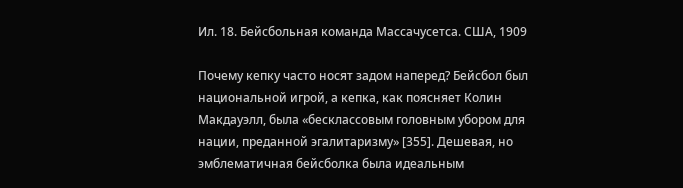Ил. 18. Бейсбольная команда Массачусетса. США, 1909

Почему кепку часто носят задом наперед? Бейсбол был национальной игрой, а кепка, как поясняет Колин Макдауэлл, была «бесклассовым головным убором для нации, преданной эгалитаризму» [355]. Дешевая, но эмблематичная бейсболка была идеальным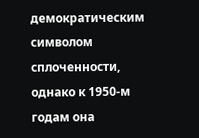демократическим символом сплоченности, однако к 1950‐м годам она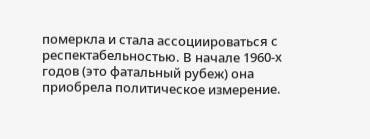померкла и стала ассоциироваться с респектабельностью. В начале 1960‐х годов (это фатальный рубеж) она приобрела политическое измерение.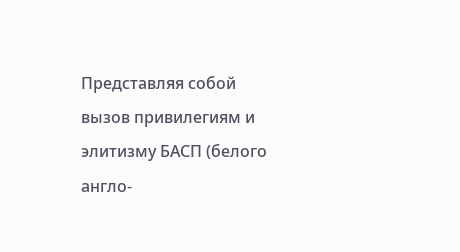Представляя собой вызов привилегиям и элитизму БАСП (белого англо-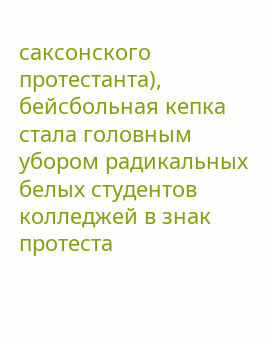саксонского протестанта), бейсбольная кепка стала головным убором радикальных белых студентов колледжей в знак протеста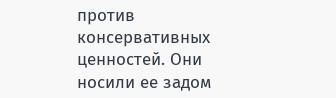против консервативных ценностей. Они носили ее задом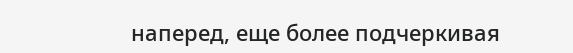наперед, еще более подчеркивая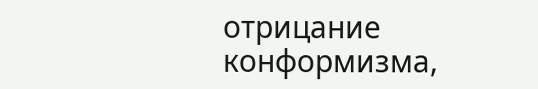отрицание конформизма,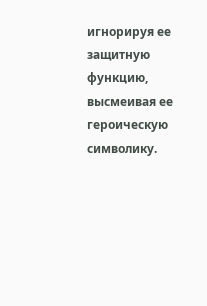игнорируя ее защитную функцию, высмеивая ее героическую символику.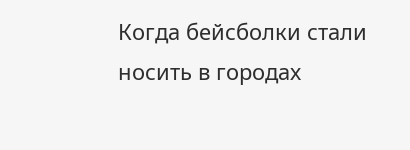Когда бейсболки стали носить в городах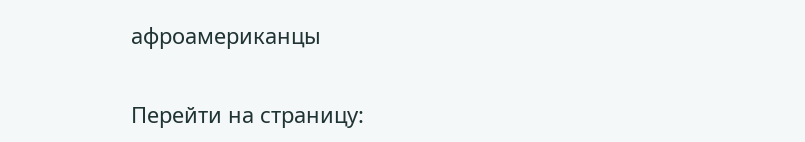афроамериканцы

Перейти на страницу: